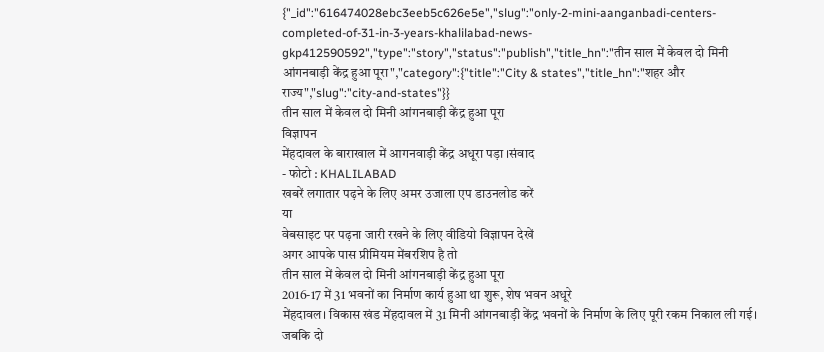{"_id":"616474028ebc3eeb5c626e5e","slug":"only-2-mini-aanganbadi-centers-completed-of-31-in-3-years-khalilabad-news-gkp412590592","type":"story","status":"publish","title_hn":"तीन साल में केवल दो मिनी आंगनबाड़ी केंद्र हुआ पूरा","category":{"title":"City & states","title_hn":"शहर और राज्य","slug":"city-and-states"}}
तीन साल में केवल दो मिनी आंगनबाड़ी केंद्र हुआ पूरा
विज्ञापन
मेंहदावल के बाराखाल में आगनवाड़ी केंद्र अधूरा पड़ा ।संवाद
- फोटो : KHALILABAD
खबरें लगातार पढ़ने के लिए अमर उजाला एप डाउनलोड करें
या
वेबसाइट पर पढ़ना जारी रखने के लिए वीडियो विज्ञापन देखें
अगर आपके पास प्रीमियम मेंबरशिप है तो
तीन साल में केवल दो मिनी आंगनबाड़ी केंद्र हुआ पूरा
2016-17 में 31 भवनों का निर्माण कार्य हुआ था शुरू, शेष भवन अधूरे
मेंहदावल। विकास खंड मेंहदावल में 31 मिनी आंगनबाड़ी केंद्र भवनों के निर्माण के लिए पूरी रकम निकाल ली गई। जबकि दो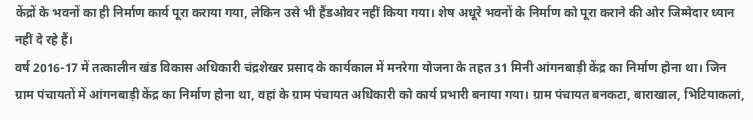केंद्रों के भवनों का ही निर्माण कार्य पूरा कराया गया, लेकिन उसे भी हैंडओवर नहीं किया गया। शेष अधूरे भवनों के निर्माण को पूरा कराने की ओर जिम्मेदार ध्यान नहीं दे रहे हैं।
वर्ष 2016-17 में तत्कालीन खंड विकास अधिकारी चंद्रशेखर प्रसाद के कार्यकाल में मनरेगा योजना के तहत 31 मिनी आंगनबाड़ी केंद्र का निर्माण होना था। जिन ग्राम पंचायतों में आंगनबाड़ी केंद्र का निर्माण होना था, वहां के ग्राम पंचायत अधिकारी को कार्य प्रभारी बनाया गया। ग्राम पंचायत बनकटा, बाराखाल, भिटियाकलां,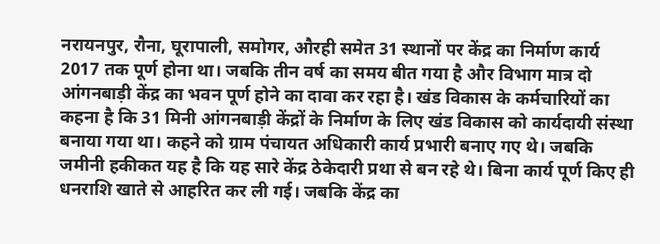नरायनपुर, रौना, घूरापाली, समोगर, औरही समेत 31 स्थानों पर केंद्र का निर्माण कार्य 2017 तक पूर्ण होना था। जबकि तीन वर्ष का समय बीत गया है और विभाग मात्र दो आंगनबाड़ी केंद्र का भवन पूर्ण होने का दावा कर रहा है। खंड विकास के कर्मचारियों का कहना है कि 31 मिनी आंगनबाड़ी केंद्रों के निर्माण के लिए खंड विकास को कार्यदायी संस्था बनाया गया था। कहने को ग्राम पंचायत अधिकारी कार्य प्रभारी बनाए गए थे। जबकि जमीनी हकीकत यह है कि यह सारे केंद्र ठेकेदारी प्रथा से बन रहे थे। बिना कार्य पूर्ण किए ही धनराशि खाते से आहरित कर ली गई। जबकि केंद्र का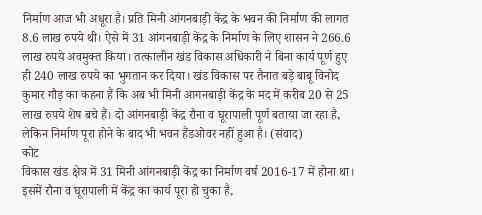निर्माण आज भी अधूरा है। प्रति मिनी आंगनबाड़ी केंद्र के भवन की निर्माण की लागत 8.6 लाख रुपये थी। ऐसे में 31 आंगनबाड़ी केंद्र के निर्माण के लिए शासन ने 266.6 लाख रुपये अवमुक्त किया। तत्कालीन खंड विकास अधिकारी ने बिना कार्य पूर्ण हुए ही 240 लाख रुपये का भुगतान कर दिया। खंड विकास पर तैनात बड़े बाबू विनोद कुमार गौड़ का कहना हैं कि अब भी मिनी आगनबाड़ी केंद्र के मद में करीब 20 से 25 लाख रुपये शेष बचे हैं। दो आंगनबाड़ी केंद्र रौना व घूरापाली पूर्ण बताया जा रहा है, लेकिन निर्माण पूरा होने के बाद भी भवन हैंडओवर नहीं हुआ है। (संवाद)
कोट
विकास खंड क्षेत्र में 31 मिनी आंगनबाड़ी केंद्र का निर्माण वर्ष 2016-17 में होना था। इसमें रौना व घूरापाली में केंद्र का कार्य पूरा हो चुका है,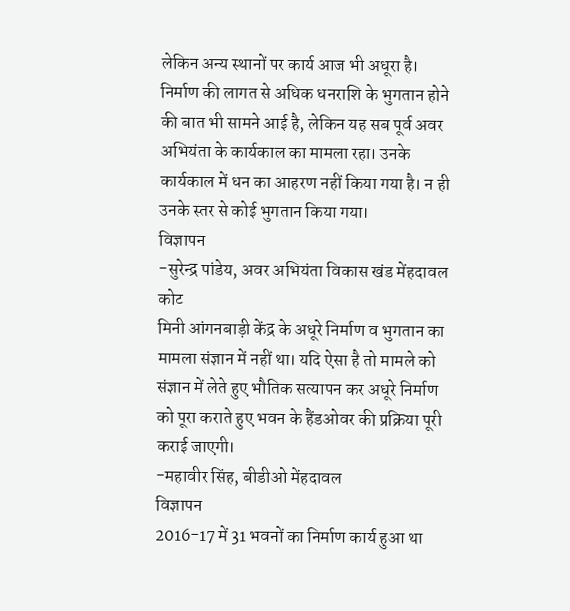लेकिन अन्य स्थानों पर कार्य आज भी अधूरा है। निर्माण की लागत से अधिक धनराशि के भुगतान होने की बात भी सामने आई है, लेकिन यह सब पूर्व अवर अभियंता के कार्यकाल का मामला रहा। उनके कार्यकाल में धन का आहरण नहीं किया गया है। न ही उनके स्तर से कोई भुगतान किया गया।
विज्ञापन
-सुरेन्द्र पांडेय, अवर अभियंता विकास खंड मेंहदावल
कोट
मिनी आंगनबाड़ी केंद्र के अधूरे निर्माण व भुगतान का मामला संज्ञान में नहीं था। यदि ऐसा है तो मामले को संज्ञान में लेते हुए भौतिक सत्यापन कर अधूरे निर्माण को पूरा कराते हुए भवन के हैंडओवर की प्रक्रिया पूरी कराई जाएगी।
-महावीर सिंह, बीडीओ मेंहदावल
विज्ञापन
2016-17 में 31 भवनों का निर्माण कार्य हुआ था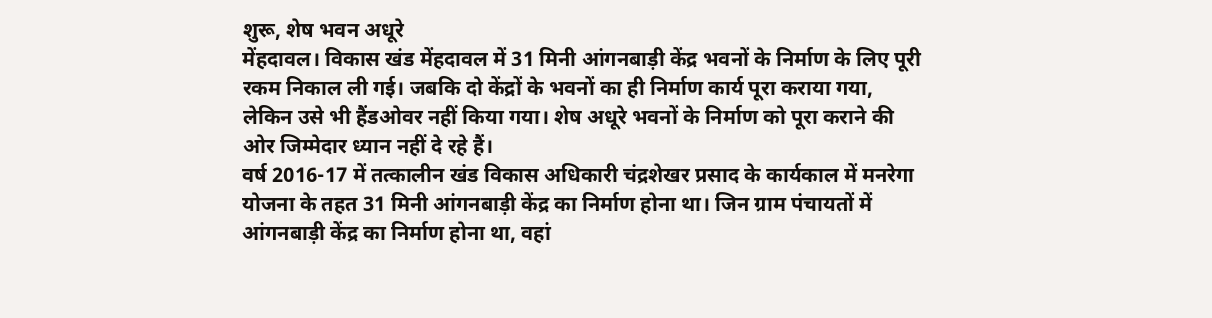शुरू, शेष भवन अधूरे
मेंहदावल। विकास खंड मेंहदावल में 31 मिनी आंगनबाड़ी केंद्र भवनों के निर्माण के लिए पूरी रकम निकाल ली गई। जबकि दो केंद्रों के भवनों का ही निर्माण कार्य पूरा कराया गया, लेकिन उसे भी हैंडओवर नहीं किया गया। शेष अधूरे भवनों के निर्माण को पूरा कराने की ओर जिम्मेदार ध्यान नहीं दे रहे हैं।
वर्ष 2016-17 में तत्कालीन खंड विकास अधिकारी चंद्रशेखर प्रसाद के कार्यकाल में मनरेगा योजना के तहत 31 मिनी आंगनबाड़ी केंद्र का निर्माण होना था। जिन ग्राम पंचायतों में आंगनबाड़ी केंद्र का निर्माण होना था, वहां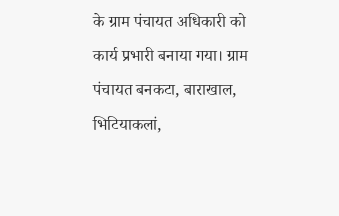के ग्राम पंचायत अधिकारी को कार्य प्रभारी बनाया गया। ग्राम पंचायत बनकटा, बाराखाल, भिटियाकलां,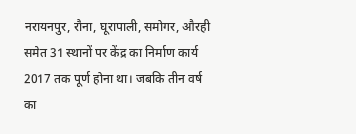नरायनपुर, रौना, घूरापाली, समोगर, औरही समेत 31 स्थानों पर केंद्र का निर्माण कार्य 2017 तक पूर्ण होना था। जबकि तीन वर्ष का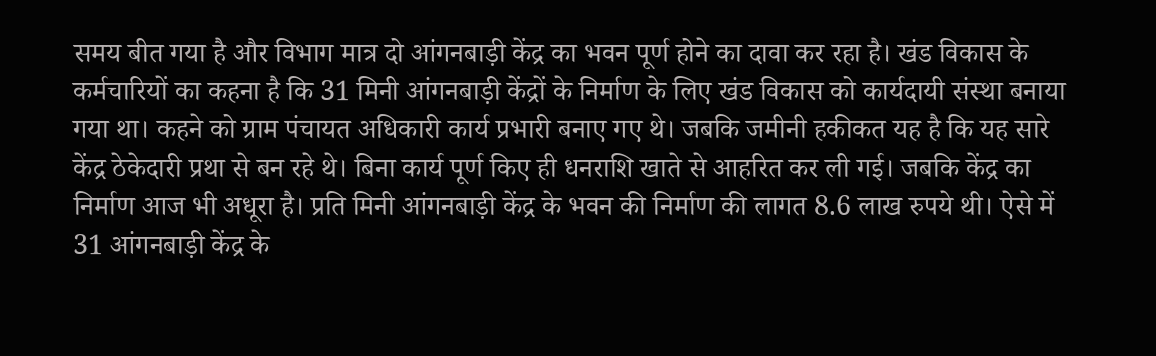समय बीत गया है और विभाग मात्र दो आंगनबाड़ी केंद्र का भवन पूर्ण होने का दावा कर रहा है। खंड विकास के कर्मचारियों का कहना है कि 31 मिनी आंगनबाड़ी केंद्रों के निर्माण के लिए खंड विकास को कार्यदायी संस्था बनाया गया था। कहने को ग्राम पंचायत अधिकारी कार्य प्रभारी बनाए गए थे। जबकि जमीनी हकीकत यह है कि यह सारे केंद्र ठेकेदारी प्रथा से बन रहे थे। बिना कार्य पूर्ण किए ही धनराशि खाते से आहरित कर ली गई। जबकि केंद्र का निर्माण आज भी अधूरा है। प्रति मिनी आंगनबाड़ी केंद्र के भवन की निर्माण की लागत 8.6 लाख रुपये थी। ऐसे में 31 आंगनबाड़ी केंद्र के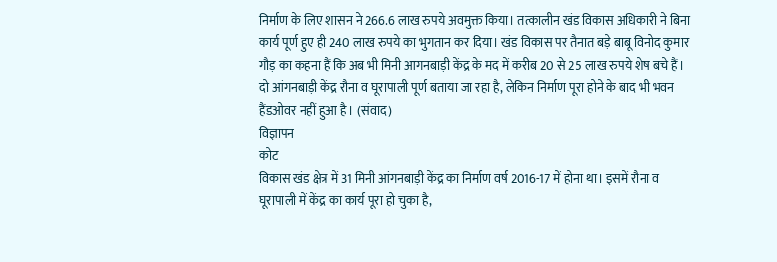निर्माण के लिए शासन ने 266.6 लाख रुपये अवमुक्त किया। तत्कालीन खंड विकास अधिकारी ने बिना कार्य पूर्ण हुए ही 240 लाख रुपये का भुगतान कर दिया। खंड विकास पर तैनात बड़े बाबू विनोद कुमार गौड़ का कहना हैं कि अब भी मिनी आगनबाड़ी केंद्र के मद में करीब 20 से 25 लाख रुपये शेष बचे हैं। दो आंगनबाड़ी केंद्र रौना व घूरापाली पूर्ण बताया जा रहा है, लेकिन निर्माण पूरा होने के बाद भी भवन हैंडओवर नहीं हुआ है। (संवाद)
विज्ञापन
कोट
विकास खंड क्षेत्र में 31 मिनी आंगनबाड़ी केंद्र का निर्माण वर्ष 2016-17 में होना था। इसमें रौना व घूरापाली में केंद्र का कार्य पूरा हो चुका है,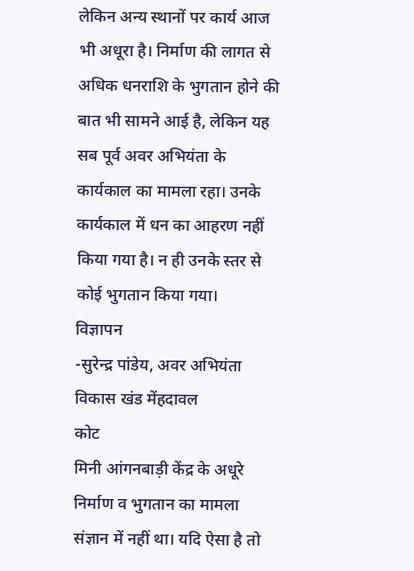लेकिन अन्य स्थानों पर कार्य आज भी अधूरा है। निर्माण की लागत से अधिक धनराशि के भुगतान होने की बात भी सामने आई है, लेकिन यह सब पूर्व अवर अभियंता के कार्यकाल का मामला रहा। उनके कार्यकाल में धन का आहरण नहीं किया गया है। न ही उनके स्तर से कोई भुगतान किया गया।
विज्ञापन
-सुरेन्द्र पांडेय, अवर अभियंता विकास खंड मेंहदावल
कोट
मिनी आंगनबाड़ी केंद्र के अधूरे निर्माण व भुगतान का मामला संज्ञान में नहीं था। यदि ऐसा है तो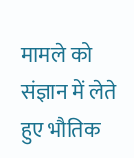मामले को संज्ञान में लेते हुए भौतिक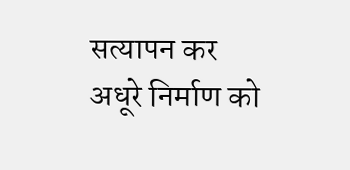सत्यापन कर अधूरे निर्माण को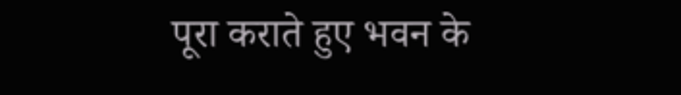पूरा कराते हुए भवन के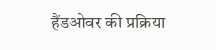हैंडओवर की प्रक्रिया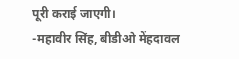पूरी कराई जाएगी।
-महावीर सिंह, बीडीओ मेंहदावल